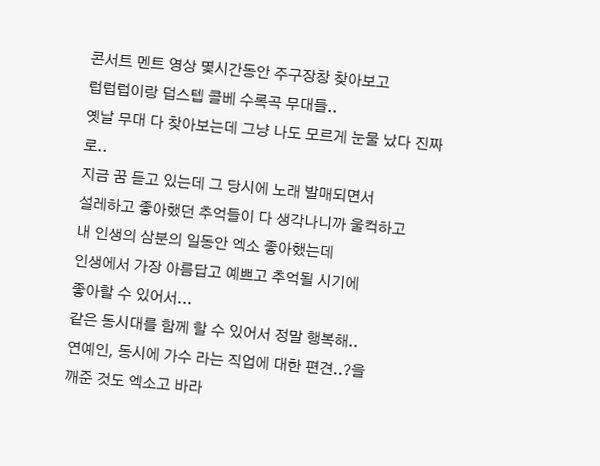콘서트 멘트 영상 몇시간동안 주구장창 찾아보고
럽럽럽이랑 덥스텝 콜베 수록곡 무대들..
옛날 무대 다 찾아보는데 그냥 나도 모르게 눈물 났다 진짜로..
지금 꿈 듣고 있는데 그 당시에 노래 발매되면서
설레하고 좋아했던 추억들이 다 생각나니까 울컥하고
내 인생의 삼분의 일동안 엑소 좋아했는데
인생에서 가장 아름답고 예쁘고 추억될 시기에
좋아할 수 있어서...
같은 동시대를 함께 할 수 있어서 정말 행복해..
연예인, 동시에 가수 라는 직업에 대한 편견..?을
깨준 것도 엑소고 바라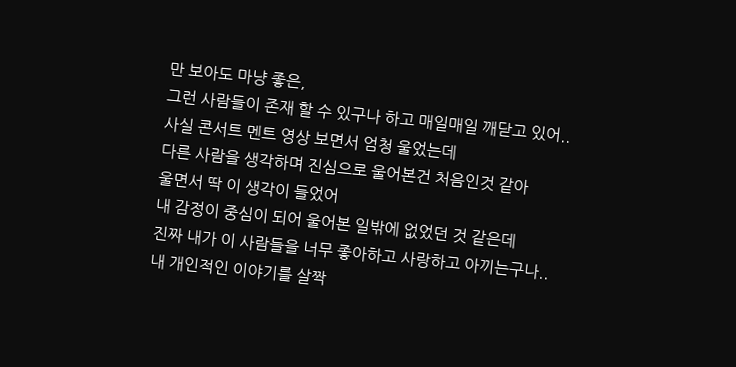만 보아도 마냥 좋은,
그런 사람들이 존재 할 수 있구나 하고 매일매일 깨닫고 있어..
사실 콘서트 멘트 영상 보면서 엄청 울었는데
다른 사람을 생각하며 진심으로 울어본건 처음인것 같아
울면서 딱 이 생각이 들었어
내 감정이 중심이 되어 울어본 일밖에 없었던 것 같은데
진짜 내가 이 사람들을 너무 좋아하고 사랑하고 아끼는구나..
내 개인적인 이야기를 살짝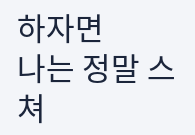하자면
나는 정말 스쳐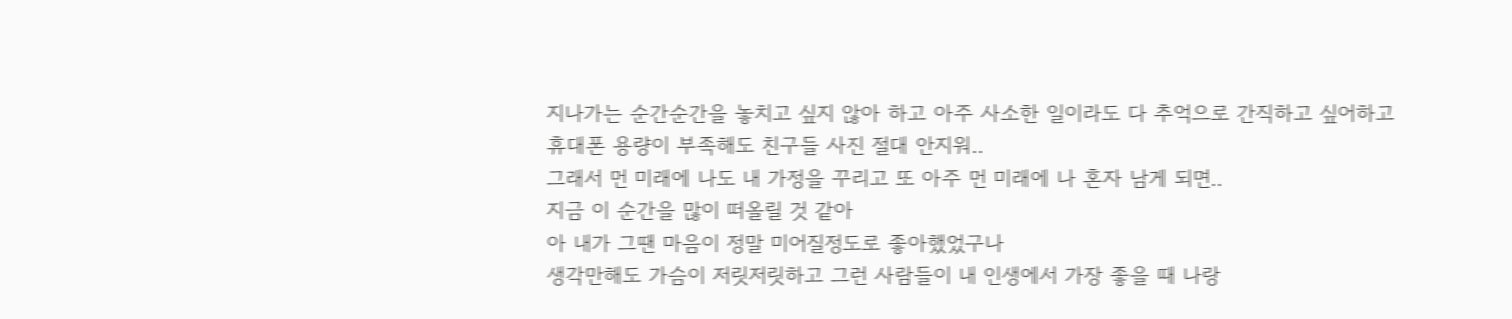지나가는 순간순간을 놓치고 싶지 않아 하고 아주 사소한 일이라도 다 추억으로 간직하고 싶어하고 휴대폰 용량이 부족해도 친구들 사진 절대 안지워..
그래서 먼 미래에 나도 내 가정을 꾸리고 또 아주 먼 미래에 나 혼자 남게 되면..
지금 이 순간을 많이 떠올릴 것 같아
아 내가 그땐 마음이 정말 미어질정도로 좋아했었구나
생각만해도 가슴이 저릿저릿하고 그런 사람들이 내 인생에서 가장 좋을 때 나랑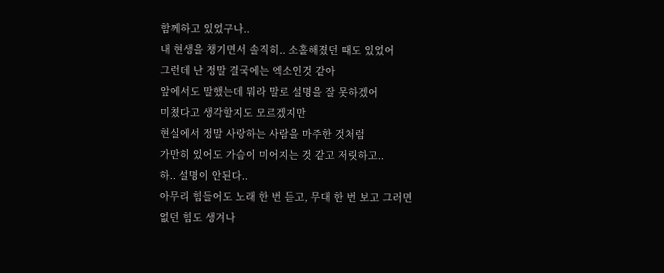함께하고 있었구나..
내 현생을 챙기면서 솔직히.. 소홀해졌던 때도 있었어
그런데 난 정말 결국에는 엑소인것 같아
앞에서도 말했는데 뭐라 말로 설명을 잘 못하겠어
미쳤다고 생각할지도 모르겠지만
현실에서 정말 사랑하는 사람을 마주한 것처럼
가만히 있어도 가슴이 미어지는 것 같고 저릿하고..
하.. 설명이 안된다..
아무리 힘들어도 노래 한 번 듣고, 무대 한 번 보고 그러면
없던 힘도 생겨나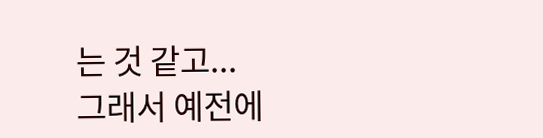는 것 같고...
그래서 예전에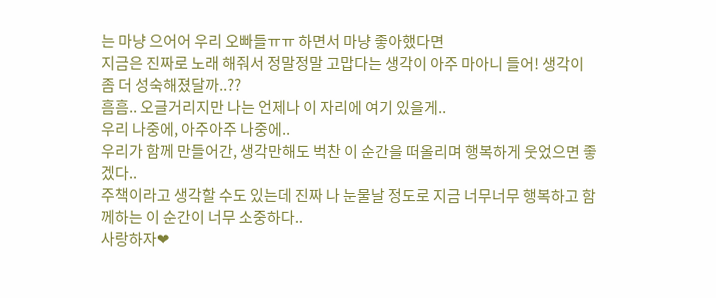는 마냥 으어어 우리 오빠들ㅠㅠ 하면서 마냥 좋아했다면
지금은 진짜로 노래 해줘서 정말정말 고맙다는 생각이 아주 마아니 들어! 생각이 좀 더 성숙해졌달까..??
흠흠.. 오글거리지만 나는 언제나 이 자리에 여기 있을게..
우리 나중에, 아주아주 나중에..
우리가 함께 만들어간, 생각만해도 벅찬 이 순간을 떠올리며 행복하게 웃었으면 좋겠다..
주책이라고 생각할 수도 있는데 진짜 나 눈물날 정도로 지금 너무너무 행복하고 함께하는 이 순간이 너무 소중하다..
사랑하자❤